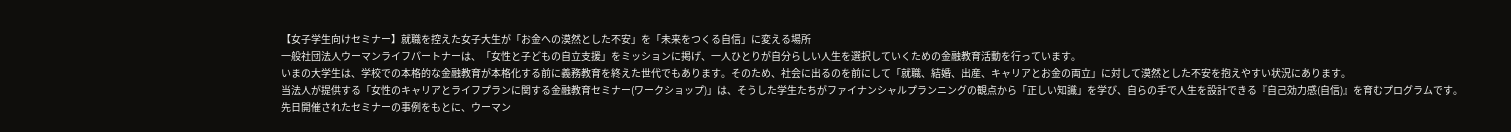【女子学生向けセミナー】就職を控えた女子大生が「お金への漠然とした不安」を「未来をつくる自信」に変える場所
一般社団法人ウーマンライフパートナーは、「女性と子どもの自立支援」をミッションに掲げ、一人ひとりが自分らしい人生を選択していくための金融教育活動を行っています。
いまの大学生は、学校での本格的な金融教育が本格化する前に義務教育を終えた世代でもあります。そのため、社会に出るのを前にして「就職、結婚、出産、キャリアとお金の両立」に対して漠然とした不安を抱えやすい状況にあります。
当法人が提供する「女性のキャリアとライフプランに関する金融教育セミナー(ワークショップ)」は、そうした学生たちがファイナンシャルプランニングの観点から「正しい知識」を学び、自らの手で人生を設計できる『自己効力感(自信)』を育むプログラムです。
先日開催されたセミナーの事例をもとに、ウーマン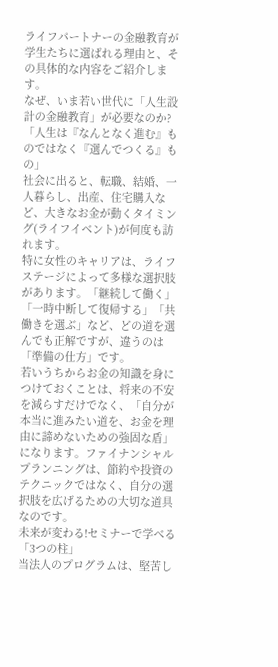ライフパートナーの金融教育が学生たちに選ばれる理由と、その具体的な内容をご紹介します。
なぜ、いま若い世代に「人生設計の金融教育」が必要なのか?
「人生は『なんとなく進む』ものではなく『選んでつくる』もの」
社会に出ると、転職、結婚、一人暮らし、出産、住宅購入など、大きなお金が動くタイミング(ライフイベント)が何度も訪れます。
特に女性のキャリアは、ライフステージによって多様な選択肢があります。「継続して働く」「一時中断して復帰する」「共働きを選ぶ」など、どの道を選んでも正解ですが、違うのは「準備の仕方」です。
若いうちからお金の知識を身につけておくことは、将来の不安を減らすだけでなく、「自分が本当に進みたい道を、お金を理由に諦めないための強固な盾」になります。ファイナンシャルプランニングは、節約や投資のテクニックではなく、自分の選択肢を広げるための大切な道具なのです。
未来が変わる!セミナーで学べる「3つの柱」
当法人のプログラムは、堅苦し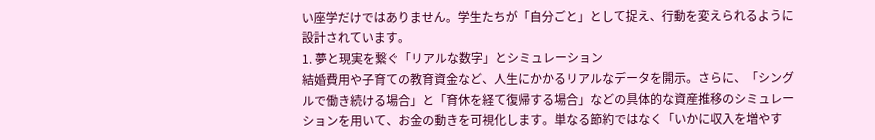い座学だけではありません。学生たちが「自分ごと」として捉え、行動を変えられるように設計されています。
1. 夢と現実を繋ぐ「リアルな数字」とシミュレーション
結婚費用や子育ての教育資金など、人生にかかるリアルなデータを開示。さらに、「シングルで働き続ける場合」と「育休を経て復帰する場合」などの具体的な資産推移のシミュレーションを用いて、お金の動きを可視化します。単なる節約ではなく「いかに収入を増やす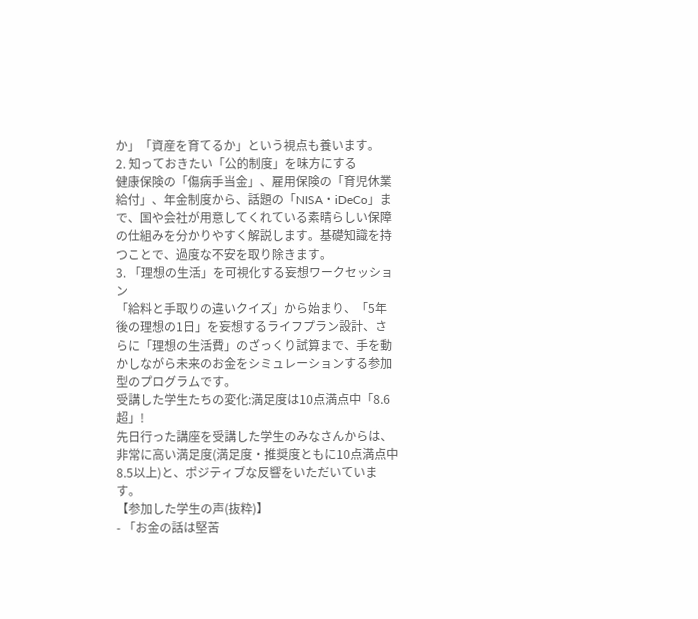か」「資産を育てるか」という視点も養います。
2. 知っておきたい「公的制度」を味方にする
健康保険の「傷病手当金」、雇用保険の「育児休業給付」、年金制度から、話題の「NISA・iDeCo」まで、国や会社が用意してくれている素晴らしい保障の仕組みを分かりやすく解説します。基礎知識を持つことで、過度な不安を取り除きます。
3. 「理想の生活」を可視化する妄想ワークセッション
「給料と手取りの違いクイズ」から始まり、「5年後の理想の1日」を妄想するライフプラン設計、さらに「理想の生活費」のざっくり試算まで、手を動かしながら未来のお金をシミュレーションする参加型のプログラムです。
受講した学生たちの変化:満足度は10点満点中「8.6超」!
先日行った講座を受講した学生のみなさんからは、非常に高い満足度(満足度・推奨度ともに10点満点中8.5以上)と、ポジティブな反響をいただいています。
【参加した学生の声(抜粋)】
- 「お金の話は堅苦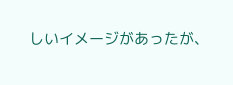しいイメージがあったが、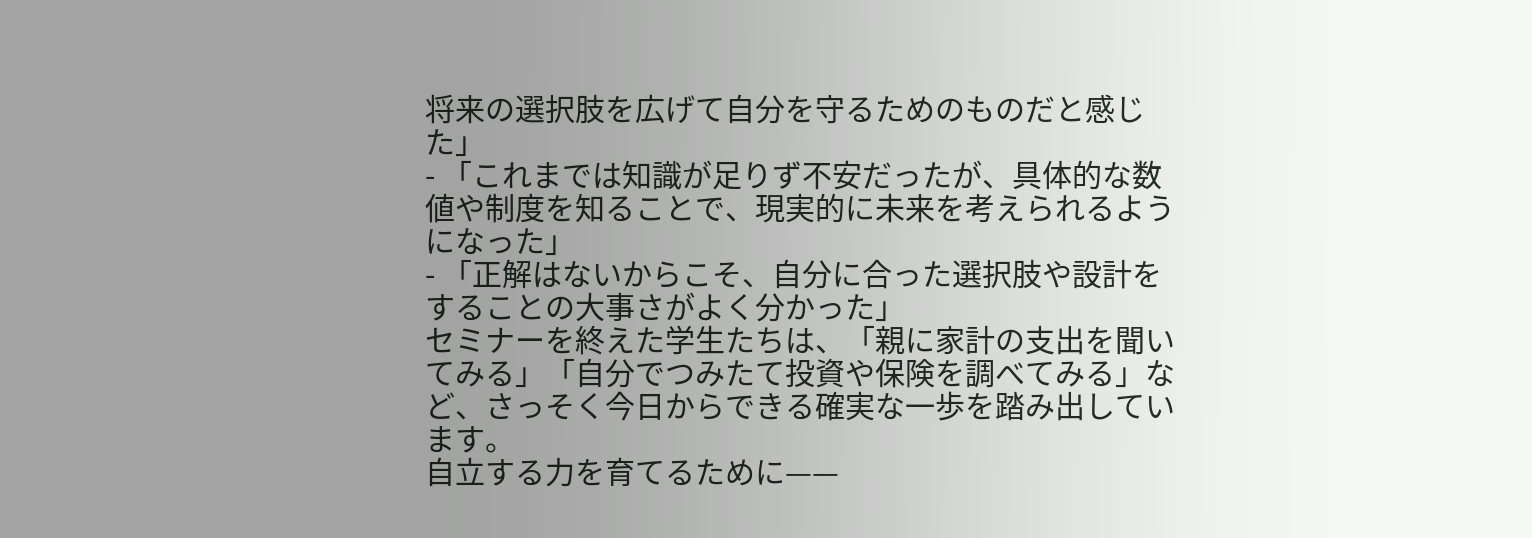将来の選択肢を広げて自分を守るためのものだと感じた」
- 「これまでは知識が足りず不安だったが、具体的な数値や制度を知ることで、現実的に未来を考えられるようになった」
- 「正解はないからこそ、自分に合った選択肢や設計をすることの大事さがよく分かった」
セミナーを終えた学生たちは、「親に家計の支出を聞いてみる」「自分でつみたて投資や保険を調べてみる」など、さっそく今日からできる確実な一歩を踏み出しています。
自立する力を育てるために——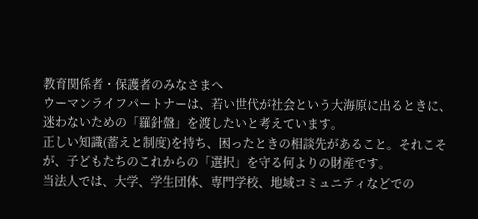教育関係者・保護者のみなさまへ
ウーマンライフパートナーは、若い世代が社会という大海原に出るときに、迷わないための「羅針盤」を渡したいと考えています。
正しい知識(蓄えと制度)を持ち、困ったときの相談先があること。それこそが、子どもたちのこれからの「選択」を守る何よりの財産です。
当法人では、大学、学生団体、専門学校、地域コミュニティなどでの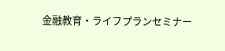金融教育・ライフプランセミナー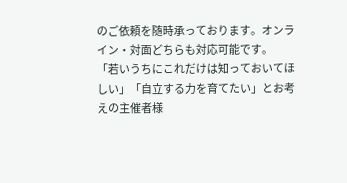のご依頼を随時承っております。オンライン・対面どちらも対応可能です。
「若いうちにこれだけは知っておいてほしい」「自立する力を育てたい」とお考えの主催者様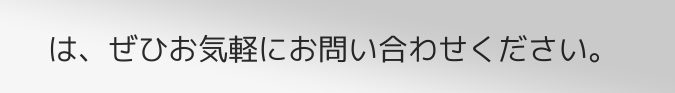は、ぜひお気軽にお問い合わせください。